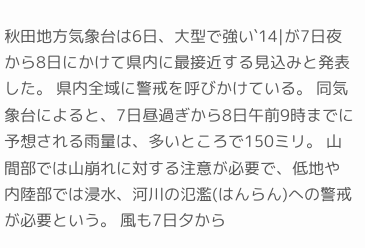秋田地方気象台は6日、大型で強い`14|が7日夜から8日にかけて県内に最接近する見込みと発表した。 県内全域に警戒を呼びかけている。 同気象台によると、7日昼過ぎから8日午前9時までに予想される雨量は、多いところで150ミリ。 山間部では山崩れに対する注意が必要で、低地や内陸部では浸水、河川の氾濫(はんらん)への警戒が必要という。 風も7日夕から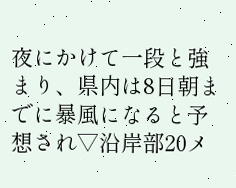夜にかけて一段と強まり、県内は8日朝までに暴風になると予想され▽沿岸部20メ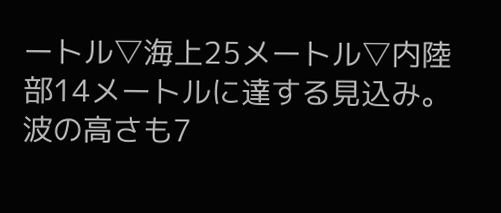ートル▽海上25メートル▽内陸部14メートルに達する見込み。 波の高さも7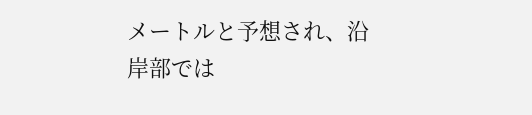メートルと予想され、沿岸部では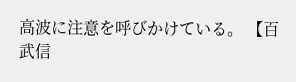高波に注意を呼びかけている。 【百武信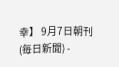幸】 9月7日朝刊(毎日新聞) -